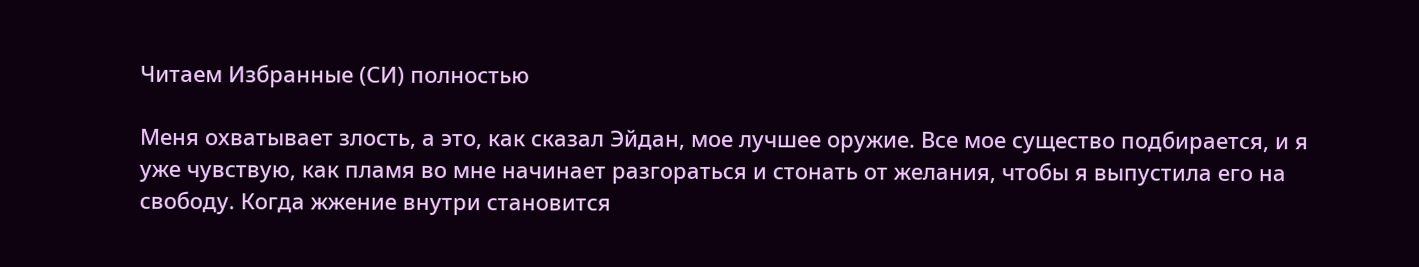Читаем Избранные (СИ) полностью

Меня охватывает злость, а это, как сказал Эйдан, мое лучшее оружие. Все мое существо подбирается, и я уже чувствую, как пламя во мне начинает разгораться и стонать от желания, чтобы я выпустила его на свободу. Когда жжение внутри становится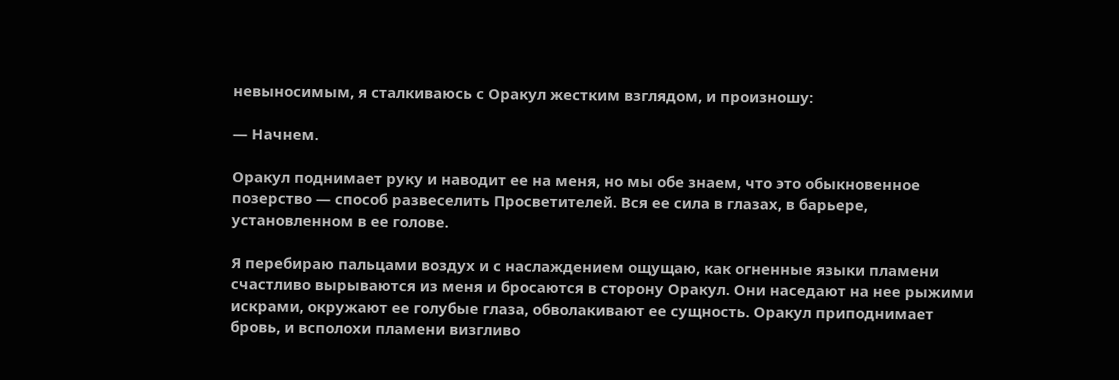невыносимым, я сталкиваюсь с Оракул жестким взглядом, и произношу:

— Начнем.

Оракул поднимает руку и наводит ее на меня, но мы обе знаем, что это обыкновенное позерство — способ развеселить Просветителей. Вся ее сила в глазах, в барьере, установленном в ее голове.

Я перебираю пальцами воздух и с наслаждением ощущаю, как огненные языки пламени счастливо вырываются из меня и бросаются в сторону Оракул. Они наседают на нее рыжими искрами, окружают ее голубые глаза, обволакивают ее сущность. Оракул приподнимает бровь, и всполохи пламени визгливо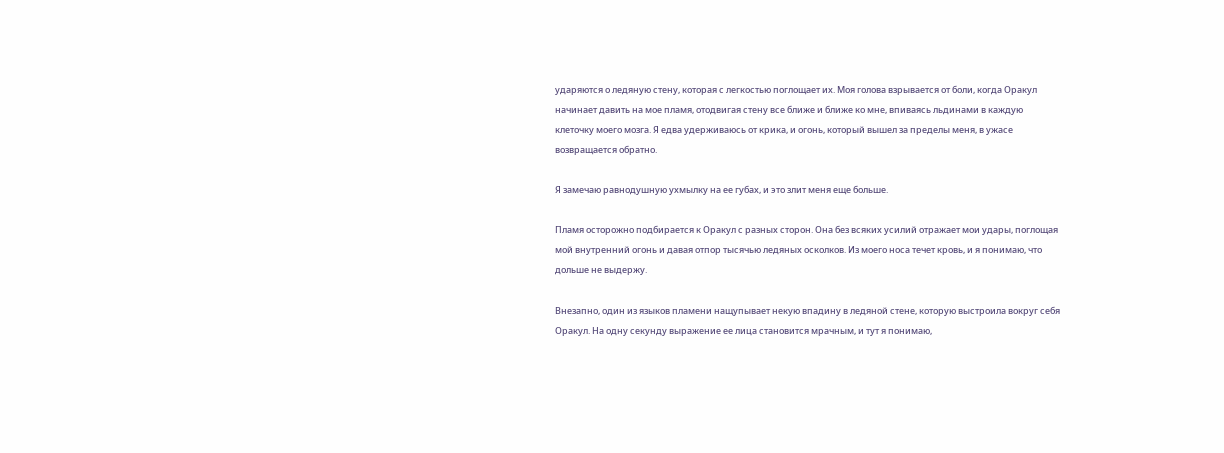ударяются о ледяную стену, которая с легкостью поглощает их. Моя голова взрывается от боли, когда Оракул начинает давить на мое пламя, отодвигая стену все ближе и ближе ко мне, впиваясь льдинами в каждую клеточку моего мозга. Я едва удерживаюсь от крика, и огонь, который вышел за пределы меня, в ужасе возвращается обратно.

Я замечаю равнодушную ухмылку на ее губах, и это злит меня еще больше.

Пламя осторожно подбирается к Оракул с разных сторон. Она без всяких усилий отражает мои удары, поглощая мой внутренний огонь и давая отпор тысячью ледяных осколков. Из моего носа течет кровь, и я понимаю, что дольше не выдержу.

Внезапно, один из языков пламени нащупывает некую впадину в ледяной стене, которую выстроила вокруг себя Оракул. На одну секунду выражение ее лица становится мрачным, и тут я понимаю,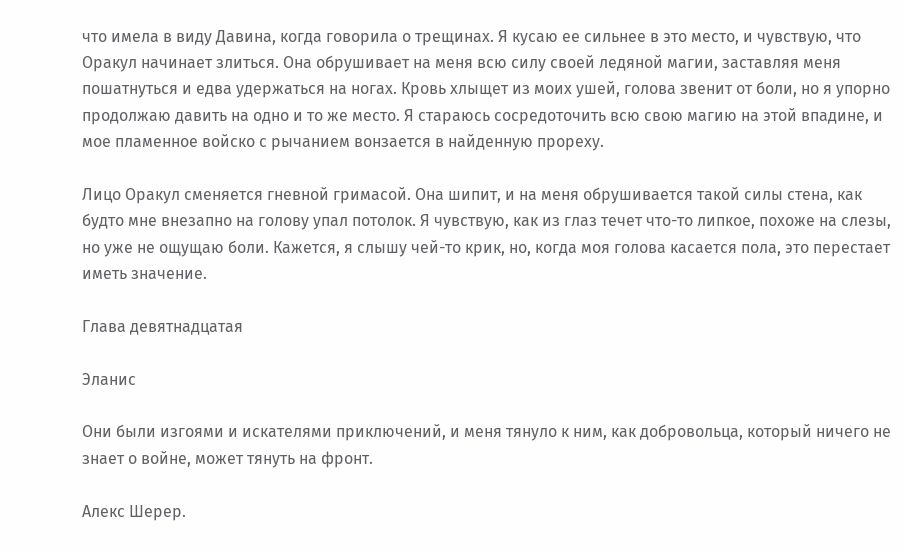что имела в виду Давина, когда говорила о трещинах. Я кусаю ее сильнее в это место, и чувствую, что Оракул начинает злиться. Она обрушивает на меня всю силу своей ледяной магии, заставляя меня пошатнуться и едва удержаться на ногах. Кровь хлыщет из моих ушей, голова звенит от боли, но я упорно продолжаю давить на одно и то же место. Я стараюсь сосредоточить всю свою магию на этой впадине, и мое пламенное войско с рычанием вонзается в найденную прореху.

Лицо Оракул сменяется гневной гримасой. Она шипит, и на меня обрушивается такой силы стена, как будто мне внезапно на голову упал потолок. Я чувствую, как из глаз течет что-то липкое, похоже на слезы, но уже не ощущаю боли. Кажется, я слышу чей-то крик, но, когда моя голова касается пола, это перестает иметь значение.

Глава девятнадцатая

Эланис

Они были изгоями и искателями приключений, и меня тянуло к ним, как добровольца, который ничего не знает о войне, может тянуть на фронт.

Алекс Шерер.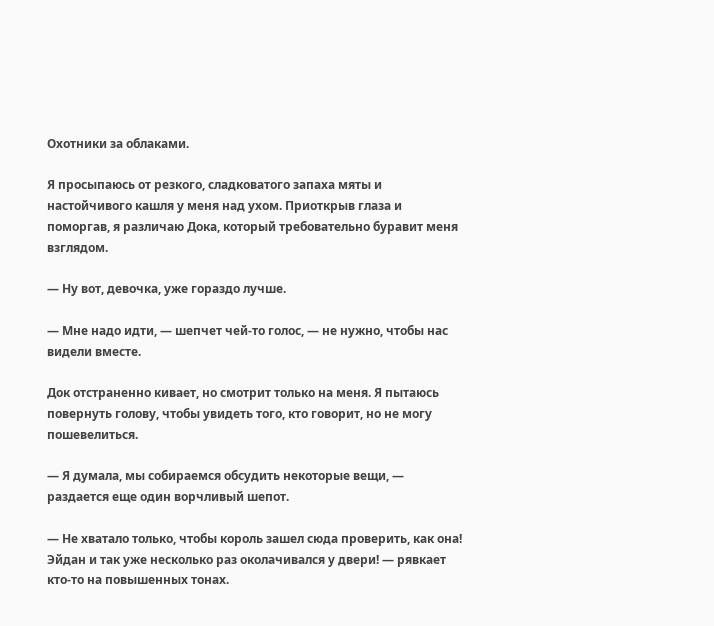Охотники за облаками.

Я просыпаюсь от резкого, сладковатого запаха мяты и настойчивого кашля у меня над ухом. Приоткрыв глаза и поморгав, я различаю Дока, который требовательно буравит меня взглядом.

— Ну вот, девочка, уже гораздо лучше.

— Мне надо идти, — шепчет чей-то голос, — не нужно, чтобы нас видели вместе.

Док отстраненно кивает, но смотрит только на меня. Я пытаюсь повернуть голову, чтобы увидеть того, кто говорит, но не могу пошевелиться.

— Я думала, мы собираемся обсудить некоторые вещи, — раздается еще один ворчливый шепот.

— Не хватало только, чтобы король зашел сюда проверить, как она! Эйдан и так уже несколько раз околачивался у двери! — рявкает кто-то на повышенных тонах.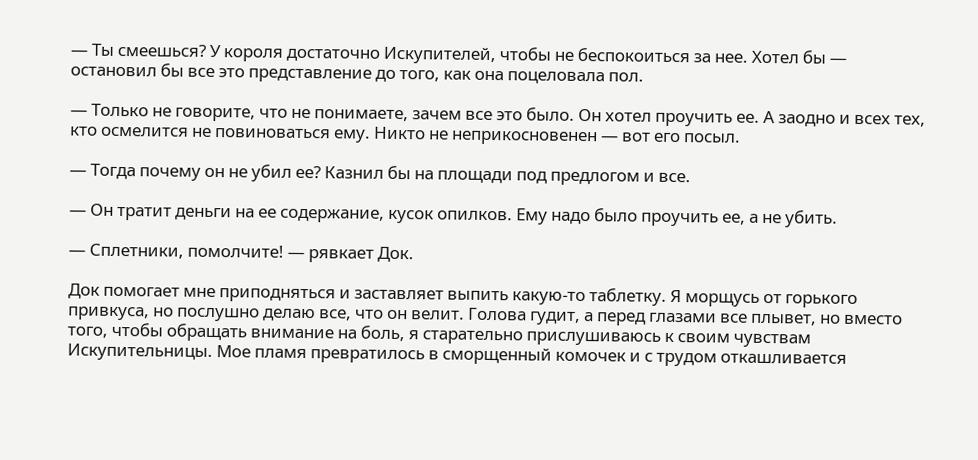— Ты смеешься? У короля достаточно Искупителей, чтобы не беспокоиться за нее. Хотел бы — остановил бы все это представление до того, как она поцеловала пол.

— Только не говорите, что не понимаете, зачем все это было. Он хотел проучить ее. А заодно и всех тех, кто осмелится не повиноваться ему. Никто не неприкосновенен — вот его посыл.

— Тогда почему он не убил ее? Казнил бы на площади под предлогом и все.

— Он тратит деньги на ее содержание, кусок опилков. Ему надо было проучить ее, а не убить.

— Сплетники, помолчите! — рявкает Док.

Док помогает мне приподняться и заставляет выпить какую-то таблетку. Я морщусь от горького привкуса, но послушно делаю все, что он велит. Голова гудит, а перед глазами все плывет, но вместо того, чтобы обращать внимание на боль, я старательно прислушиваюсь к своим чувствам Искупительницы. Мое пламя превратилось в сморщенный комочек и с трудом откашливается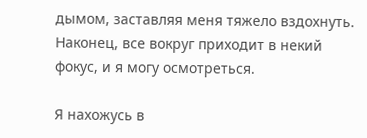дымом, заставляя меня тяжело вздохнуть. Наконец, все вокруг приходит в некий фокус, и я могу осмотреться.

Я нахожусь в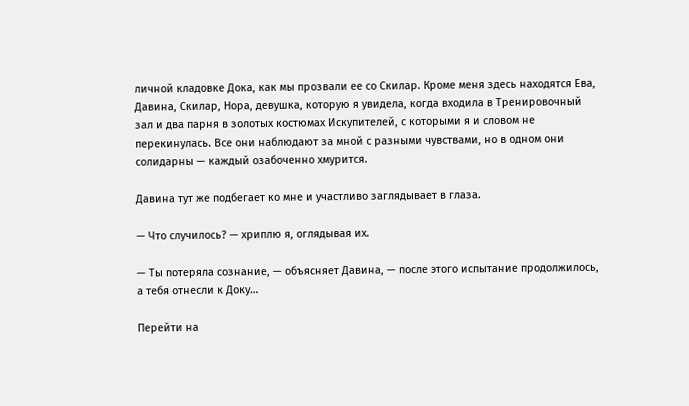личной кладовке Дока, как мы прозвали ее со Скилар. Кроме меня здесь находятся Ева, Давина, Скилар, Нора, девушка, которую я увидела, когда входила в Тренировочный зал и два парня в золотых костюмах Искупителей, с которыми я и словом не перекинулась. Все они наблюдают за мной с разными чувствами, но в одном они солидарны — каждый озабоченно хмурится.

Давина тут же подбегает ко мне и участливо заглядывает в глаза.

— Что случилось? — хриплю я, оглядывая их.

— Ты потеряла сознание, — объясняет Давина, — после этого испытание продолжилось, а тебя отнесли к Доку…

Перейти на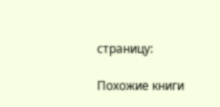страницу:

Похожие книги